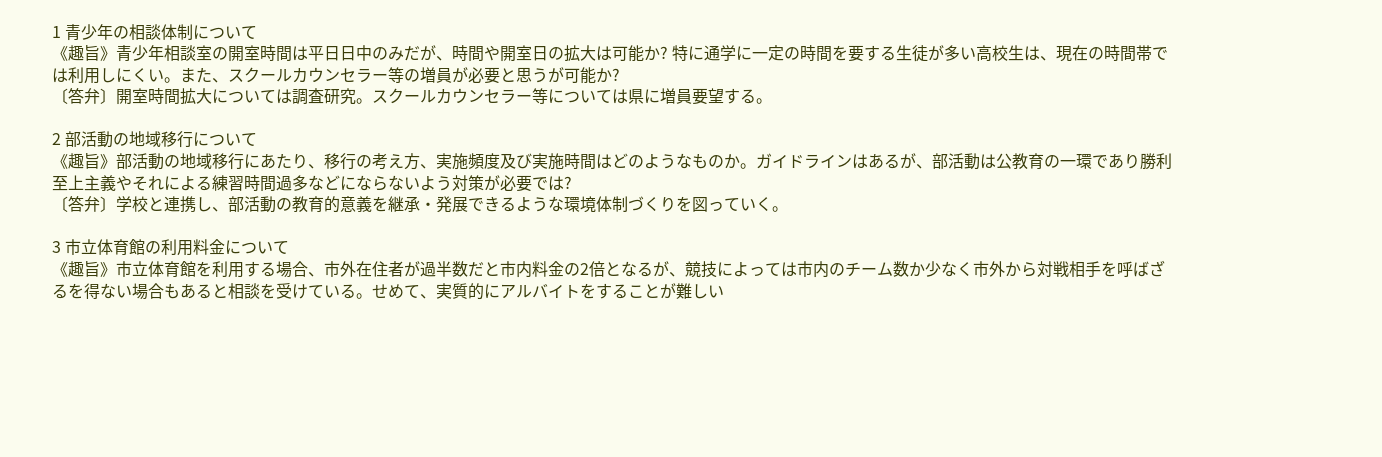1 青少年の相談体制について
《趣旨》青少年相談室の開室時間は平日日中のみだが、時間や開室日の拡大は可能か? 特に通学に一定の時間を要する生徒が多い高校生は、現在の時間帯では利用しにくい。また、スクールカウンセラー等の増員が必要と思うが可能か?
〔答弁〕開室時間拡大については調査研究。スクールカウンセラー等については県に増員要望する。

2 部活動の地域移行について
《趣旨》部活動の地域移行にあたり、移行の考え方、実施頻度及び実施時間はどのようなものか。ガイドラインはあるが、部活動は公教育の一環であり勝利至上主義やそれによる練習時間過多などにならないよう対策が必要では?
〔答弁〕学校と連携し、部活動の教育的意義を継承・発展できるような環境体制づくりを図っていく。

3 市立体育館の利用料金について
《趣旨》市立体育館を利用する場合、市外在住者が過半数だと市内料金の2倍となるが、競技によっては市内のチーム数か少なく市外から対戦相手を呼ばざるを得ない場合もあると相談を受けている。せめて、実質的にアルバイトをすることが難しい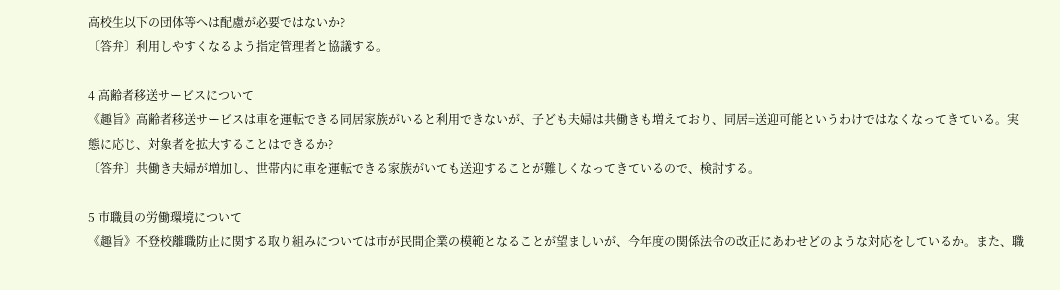高校生以下の団体等へは配慮が必要ではないか?
〔答弁〕利用しやすくなるよう指定管理者と協議する。

4 高齢者移送サービスについて
《趣旨》高齢者移送サービスは車を運転できる同居家族がいると利用できないが、子ども夫婦は共働きも増えており、同居=送迎可能というわけではなくなってきている。実態に応じ、対象者を拡大することはできるか?
〔答弁〕共働き夫婦が増加し、世帯内に車を運転できる家族がいても送迎することが難しくなってきているので、検討する。

5 市職員の労働環境について
《趣旨》不登校離職防止に関する取り組みについては市が民間企業の模範となることが望ましいが、今年度の関係法令の改正にあわせどのような対応をしているか。また、職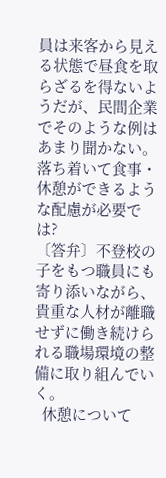員は来客から見える状態で昼食を取らざるを得ないようだが、民間企業でそのような例はあまり聞かない。落ち着いて食事・休憩ができるような配慮が必要では?
〔答弁〕不登校の子をもつ職員にも寄り添いながら、貴重な人材が離職せずに働き続けられる職場環境の整備に取り組んでいく。
  休憩について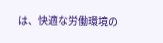は、快適な労働環境の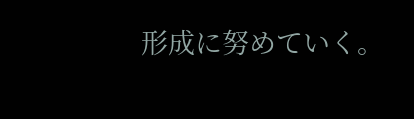形成に努めていく。